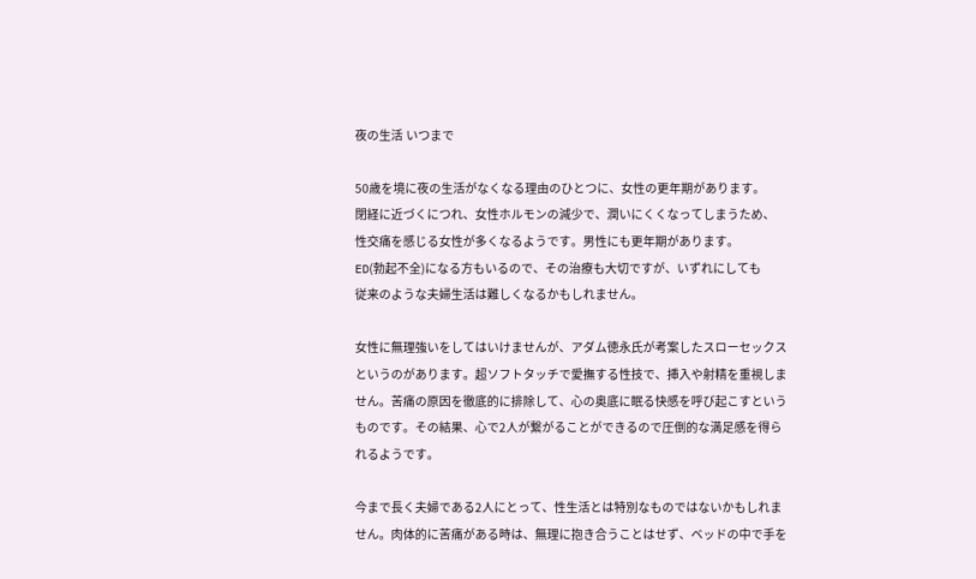夜の生活 いつまで

50歳を境に夜の生活がなくなる理由のひとつに、女性の更年期があります。
閉経に近づくにつれ、女性ホルモンの減少で、潤いにくくなってしまうため、
性交痛を感じる女性が多くなるようです。男性にも更年期があります。
ED(勃起不全)になる方もいるので、その治療も大切ですが、いずれにしても
従来のような夫婦生活は難しくなるかもしれません。

女性に無理強いをしてはいけませんが、アダム徳永氏が考案したスローセックス
というのがあります。超ソフトタッチで愛撫する性技で、挿入や射精を重視しま
せん。苦痛の原因を徹底的に排除して、心の奥底に眠る快感を呼び起こすという
ものです。その結果、心で2人が繋がることができるので圧倒的な満足感を得ら
れるようです。

今まで長く夫婦である2人にとって、性生活とは特別なものではないかもしれま
せん。肉体的に苦痛がある時は、無理に抱き合うことはせず、ベッドの中で手を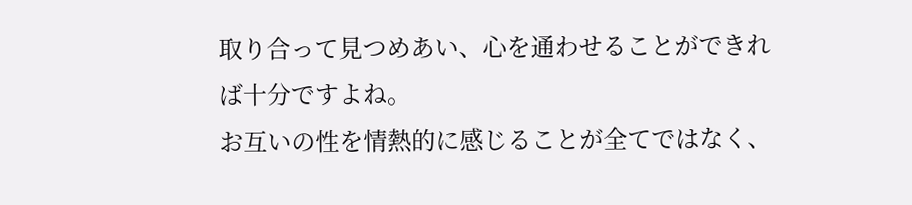取り合って見つめあい、心を通わせることができれば十分ですよね。
お互いの性を情熱的に感じることが全てではなく、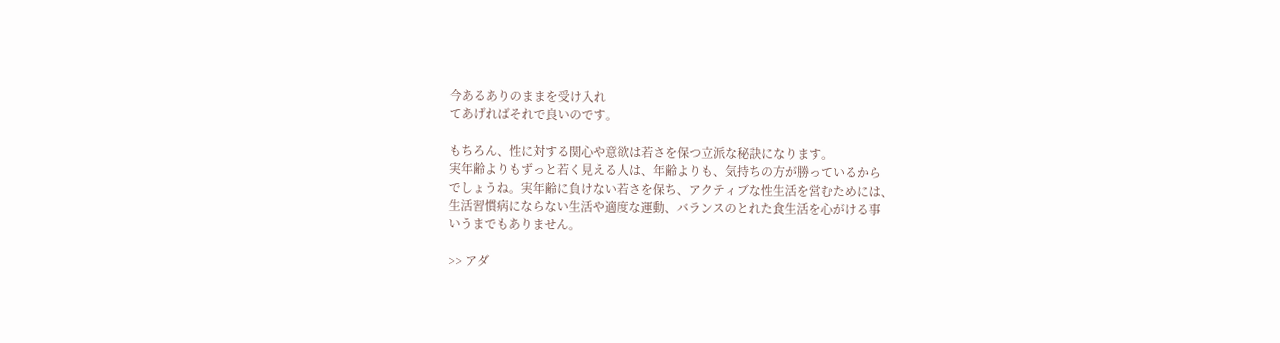今あるありのままを受け入れ
てあげればそれで良いのです。

もちろん、性に対する関心や意欲は若さを保つ立派な秘訣になります。
実年齢よりもずっと若く見える人は、年齢よりも、気持ちの方が勝っているから
でしょうね。実年齢に負けない若さを保ち、アクティブな性生活を営むためには、
生活習慣病にならない生活や適度な運動、バランスのとれた食生活を心がける事
いうまでもありません。

>> アダ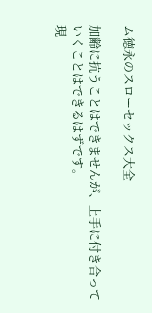ム徳永のスローセックス大全

加齢に抗うことはできませんが、上手に付き合っていくことはできるはずです。
現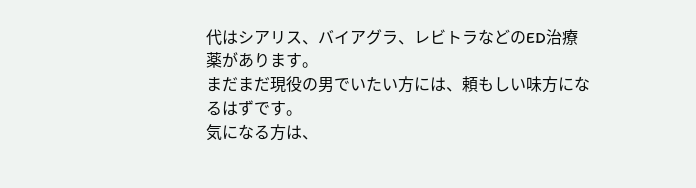代はシアリス、バイアグラ、レビトラなどのED治療薬があります。
まだまだ現役の男でいたい方には、頼もしい味方になるはずです。
気になる方は、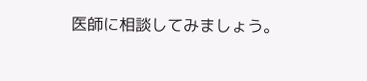医師に相談してみましょう。